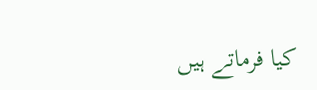کیا فرماتے ہیں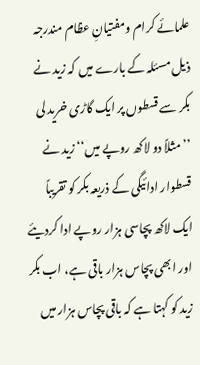علمائے کرام ومفتیانِ عظام مندرجہ ذیل مسئلہ کے بارے میں کہ زید نے بکر سے قسطوں پر ایک گاڑی خرید لی ’’مثلاً دو لاکھ روپے میں‘‘ زید نے قسطوار ادائیگی کے ذریعہ بکر کو تقریباً ایک لاکھ پچاسی ہزار روپے ادا کردیئے اور ابھی پچاس ہزار باقی ہے، اب بکر زید کو کہتا ہے کہ باقی پچاس ہزار میں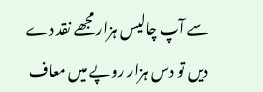سے آپ چالیس ہزار مجھے نقد دے دیں تو دس ہزار روپے میں معاف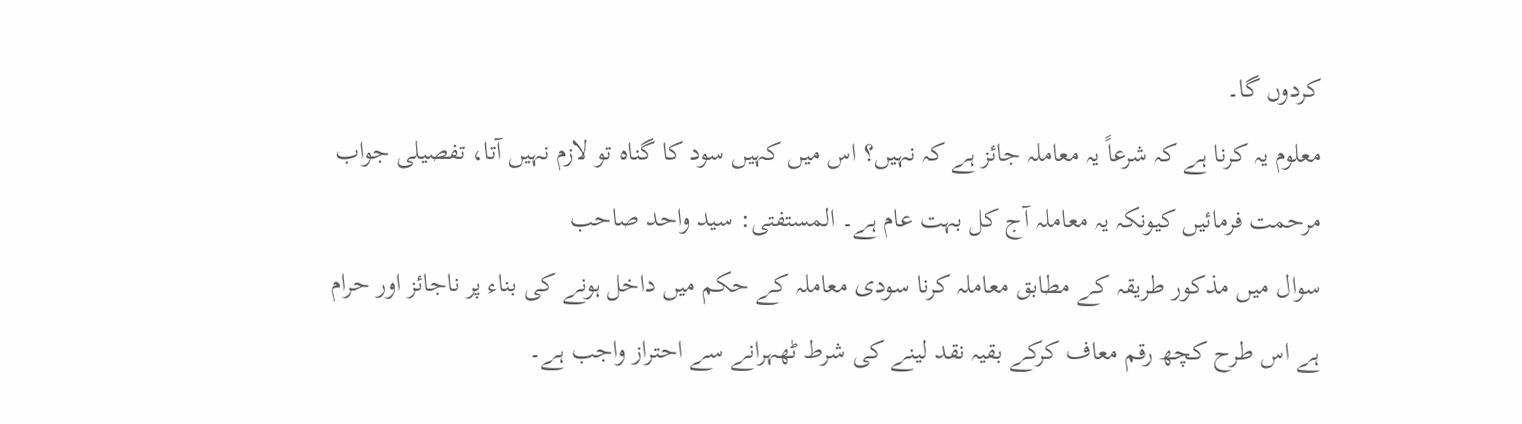کردوں گا۔
معلوم یہ کرنا ہے کہ شرعاً یہ معاملہ جائز ہے کہ نہیں؟ اس میں کہیں سود کا گناہ تو لازم نہیں آتا، تفصیلی جواب مرحمت فرمائیں کیونکہ یہ معاملہ آج کل بہت عام ہے۔ المستفتی: سید واحد صاحب
سوال میں مذکور طریقہ کے مطابق معاملہ کرنا سودی معاملہ کے حکم میں داخل ہونے کی بناء پر ناجائز اور حرام ہے اس طرح کچھ رقم معاف کرکے بقیہ نقد لینے کی شرط ٹھہرانے سے احتراز واجب ہے۔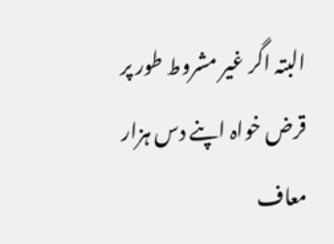البتہ اگر غیر مشروط طور پر قرض خواہ اپنے دس ہزار معاف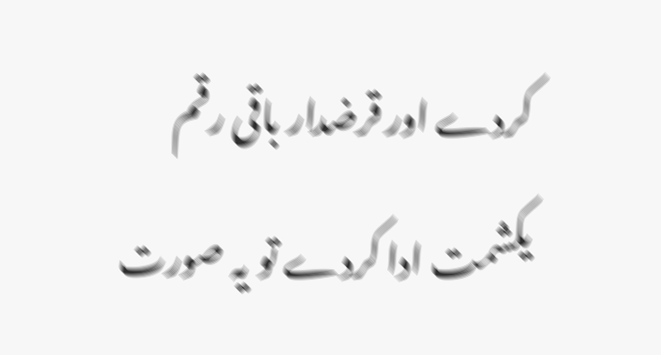کردے اور قرضدار باقی رقم یکشمت ادا کردے تو یہ صورت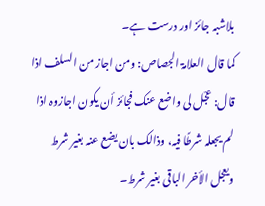بلاشبہ جائز اور درست ہے۔
کما قال العلامۃ الجصاص: ومن اجاز من السلف اذا قال: عجّل لی واضع عنک فجائز أن یکون اجازوہ اذا لم یجعلہ شرطًا فیہ، وذالک بان یضع عنہ بغیر شرط ویعجل الأخر الباقی بغیر شرط۔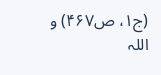(ج۱، ص۴۶۷) و اللہ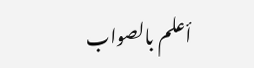أعلم بالصواب